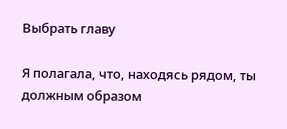Выбрать главу

Я полагала, что, находясь рядом, ты должным образом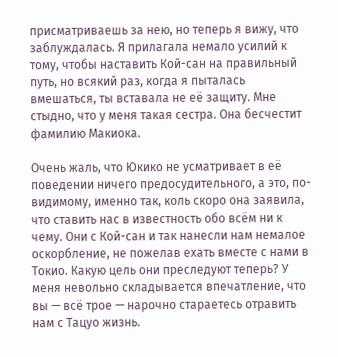присматриваешь за нею, но теперь я вижу, что заблуждалась. Я прилагала немало усилий к тому, чтобы наставить Кой-сан на правильный путь, но всякий раз, когда я пыталась вмешаться, ты вставала не её защиту. Мне стыдно, что у меня такая сестра. Она бесчестит фамилию Макиока.

Очень жаль, что Юкико не усматривает в её поведении ничего предосудительного, а это, по-видимому, именно так, коль скоро она заявила, что ставить нас в известность обо всём ни к чему. Они с Кой-сан и так нанесли нам немалое оскорбление, не пожелав ехать вместе с нами в Токио. Какую цель они преследуют теперь? У меня невольно складывается впечатление, что вы — всё трое — нарочно стараетесь отравить нам с Тацуо жизнь.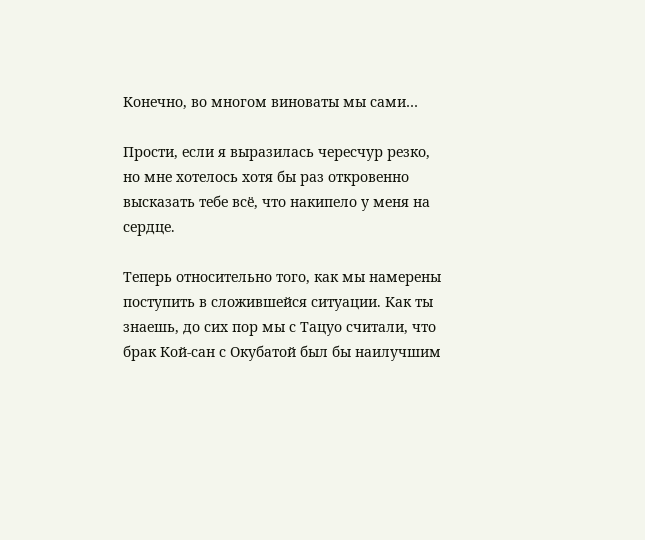Конечно, во многом виноваты мы сами…

Прости, если я выразилась чересчур резко, но мне хотелось хотя бы раз откровенно высказать тебе всё, что накипело у меня на сердце.

Теперь относительно того, как мы намерены поступить в сложившейся ситуации. Как ты знаешь, до сих пор мы с Тацуо считали, что брак Кой-сан с Окубатой был бы наилучшим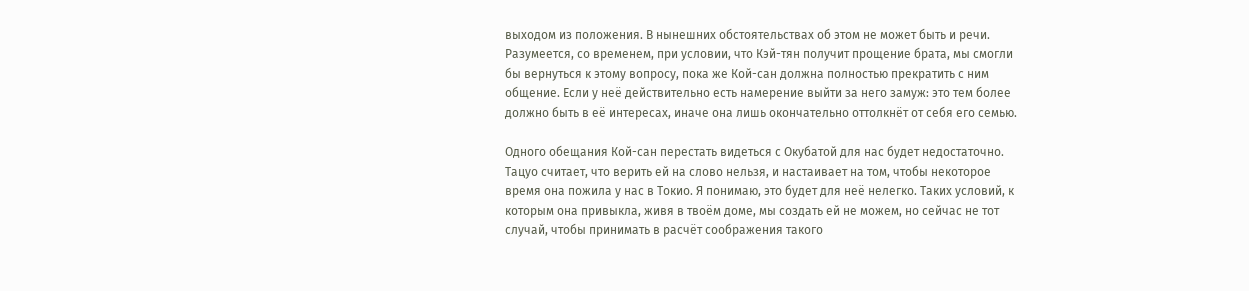выходом из положения. В нынешних обстоятельствах об этом не может быть и речи. Разумеется, со временем, при условии, что Кэй-тян получит прощение брата, мы смогли бы вернуться к этому вопросу, пока же Кой-сан должна полностью прекратить с ним общение. Если у неё действительно есть намерение выйти за него замуж: это тем более должно быть в её интересах, иначе она лишь окончательно оттолкнёт от себя его семью.

Одного обещания Кой-сан перестать видеться с Окубатой для нас будет недостаточно. Тацуо считает, что верить ей на слово нельзя, и настаивает на том, чтобы некоторое время она пожила у нас в Токио. Я понимаю, это будет для неё нелегко. Таких условий, к которым она привыкла, живя в твоём доме, мы создать ей не можем, но сейчас не тот случай, чтобы принимать в расчёт соображения такого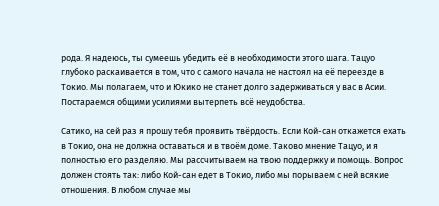рода. Я надеюсь, ты сумеешь убедить её в необходимости этого шага. Тацуо глубоко раскаивается в том, что с самого начала не настоял на её переезде в Токио. Мы полагаем, что и Юкико не станет долго задерживаться у вас в Асии. Постараемся общими усилиями вытерпеть всё неудобства.

Сатико, на сей раз я прошу тебя проявить твёрдость. Если Кой-сан откажется ехать в Токио, она не должна оставаться и в твоём доме. Таково мнение Тацуо, и я полностью его разделяю. Мы рассчитываем на твою поддержку и помощь. Вопрос должен стоять так: либо Кой-сан едет в Токио, либо мы порываем с ней всякие отношения. В любом случае мы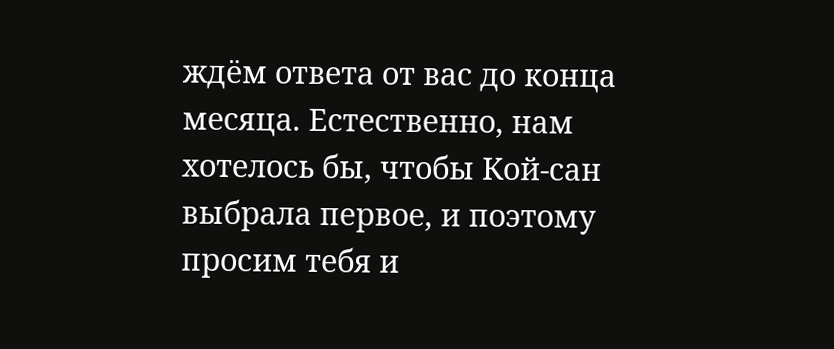ждём ответа от вас до конца месяца. Естественно, нам хотелось бы, чтобы Кой-сан выбрала первое, и поэтому просим тебя и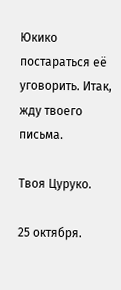Юкико постараться её уговорить. Итак, жду твоего письма.

Твоя Цуруко.

25 октября.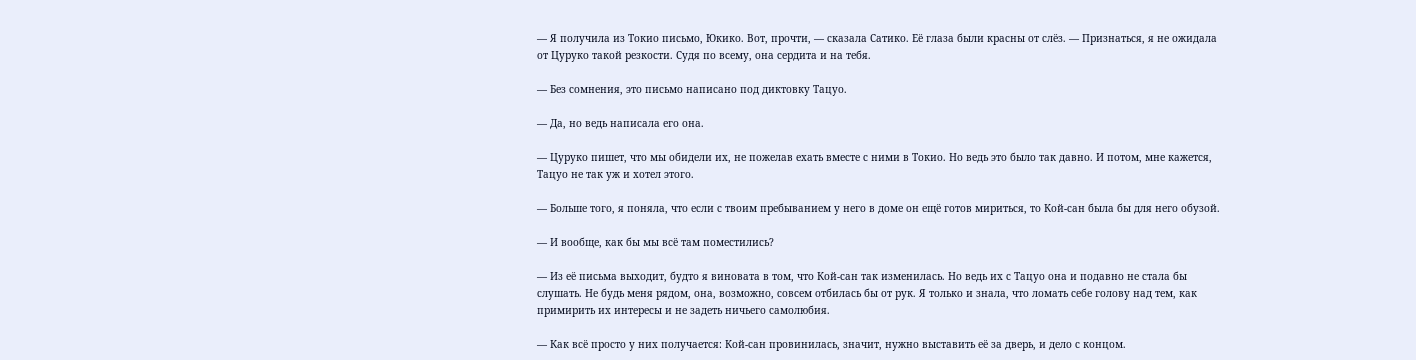— Я получила из Токио письмо, Юкико. Вот, прочти, — сказала Сатико. Её глаза были красны от слёз. — Признаться, я не ожидала от Цуруко такой резкости. Судя по всему, она сердита и на тебя.

— Без сомнения, это письмо написано под диктовку Тацуо.

— Да, но ведь написала его она.

— Цуруко пишет, что мы обидели их, не пожелав ехать вместе с ними в Токио. Но ведь это было так давно. И потом, мне кажется, Тацуо не так уж и хотел этого.

— Больше того, я поняла, что если с твоим пребыванием у него в доме он ещё готов мириться, то Кой-сан была бы для него обузой.

— И вообще, как бы мы всё там поместились?

— Из её письма выходит, будто я виновата в том, что Кой-сан так изменилась. Но ведь их с Тацуо она и подавно не стала бы слушать. Не будь меня рядом, она, возможно, совсем отбилась бы от рук. Я только и знала, что ломать себе голову над тем, как примирить их интересы и не задеть ничьего самолюбия.

— Как всё просто у них получается: Кой-сан провинилась, значит, нужно выставить её за дверь, и дело с концом.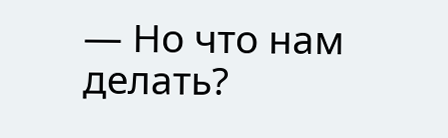— Но что нам делать?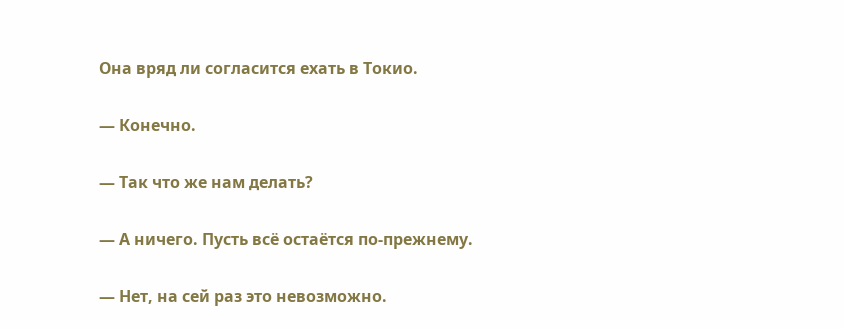Она вряд ли согласится ехать в Токио.

— Конечно.

— Так что же нам делать?

— А ничего. Пусть всё остаётся по-прежнему.

— Нет, на сей раз это невозможно.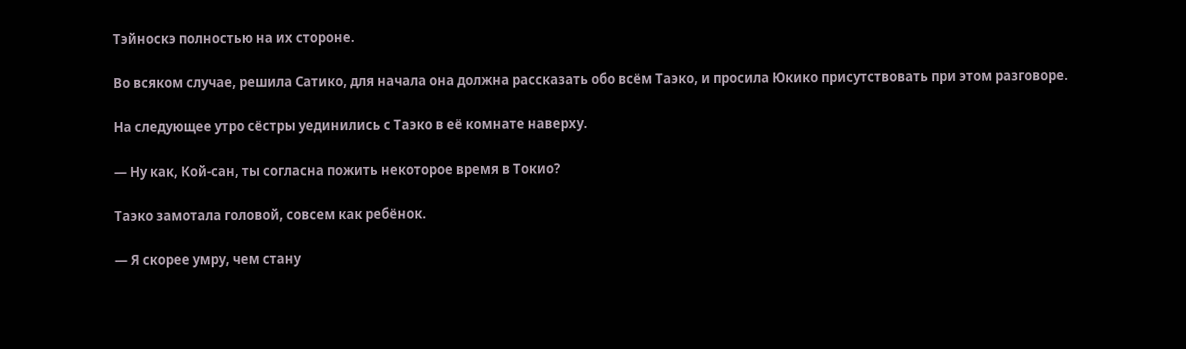Тэйноскэ полностью на их стороне.

Во всяком случае, решила Сатико, для начала она должна рассказать обо всём Таэко, и просила Юкико присутствовать при этом разговоре.

На следующее утро сёстры уединились с Таэко в её комнате наверху.

— Ну как, Кой-сан, ты согласна пожить некоторое время в Токио?

Таэко замотала головой, совсем как ребёнок.

— Я скорее умру, чем стану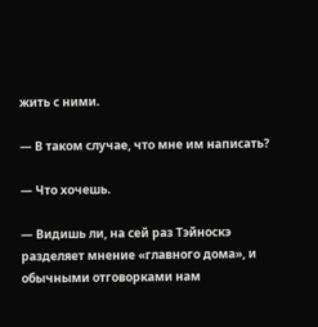жить с ними.

— В таком случае, что мне им написать?

— Что хочешь.

— Видишь ли, на сей раз Тэйноскэ разделяет мнение «главного дома», и обычными отговорками нам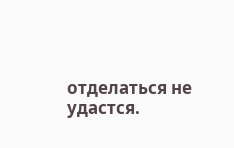отделаться не удастся.